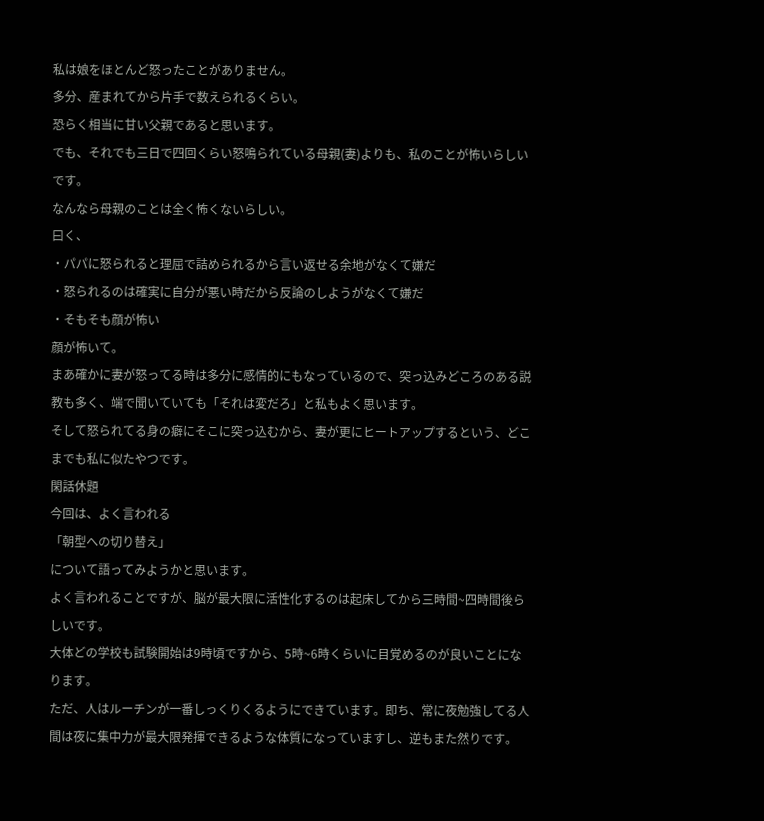私は娘をほとんど怒ったことがありません。
多分、産まれてから片手で数えられるくらい。
恐らく相当に甘い父親であると思います。
でも、それでも三日で四回くらい怒鳴られている母親(妻)よりも、私のことが怖いらしいです。
なんなら母親のことは全く怖くないらしい。
曰く、
・パパに怒られると理屈で詰められるから言い返せる余地がなくて嫌だ
・怒られるのは確実に自分が悪い時だから反論のしようがなくて嫌だ
・そもそも顔が怖い
顔が怖いて。
まあ確かに妻が怒ってる時は多分に感情的にもなっているので、突っ込みどころのある説教も多く、端で聞いていても「それは変だろ」と私もよく思います。
そして怒られてる身の癖にそこに突っ込むから、妻が更にヒートアップするという、どこまでも私に似たやつです。
閑話休題
今回は、よく言われる
「朝型への切り替え」
について語ってみようかと思います。
よく言われることですが、脳が最大限に活性化するのは起床してから三時間~四時間後らしいです。
大体どの学校も試験開始は9時頃ですから、5時~6時くらいに目覚めるのが良いことになります。
ただ、人はルーチンが一番しっくりくるようにできています。即ち、常に夜勉強してる人間は夜に集中力が最大限発揮できるような体質になっていますし、逆もまた然りです。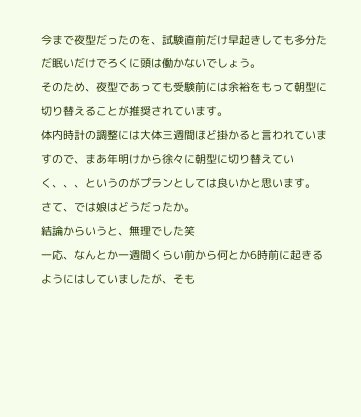今まで夜型だったのを、試験直前だけ早起きしても多分ただ眠いだけでろくに頭は働かないでしょう。
そのため、夜型であっても受験前には余裕をもって朝型に切り替えることが推奨されています。
体内時計の調整には大体三週間ほど掛かると言われていますので、まあ年明けから徐々に朝型に切り替えていく、、、というのがプランとしては良いかと思います。
さて、では娘はどうだったか。
結論からいうと、無理でした笑
一応、なんとか一週間くらい前から何とか6時前に起きるようにはしていましたが、そも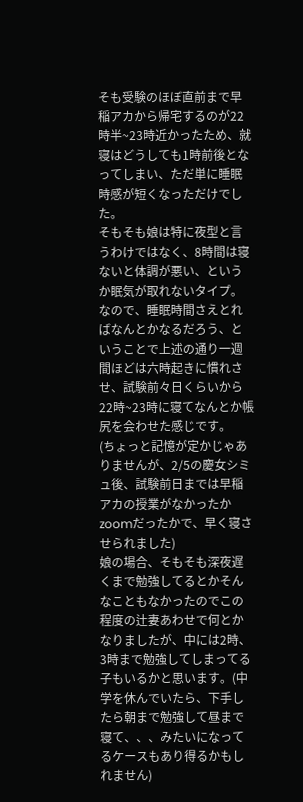そも受験のほぼ直前まで早稲アカから帰宅するのが22時半~23時近かったため、就寝はどうしても1時前後となってしまい、ただ単に睡眠時感が短くなっただけでした。
そもそも娘は特に夜型と言うわけではなく、8時間は寝ないと体調が悪い、というか眠気が取れないタイプ。
なので、睡眠時間さえとればなんとかなるだろう、ということで上述の通り一週間ほどは六時起きに慣れさせ、試験前々日くらいから22時~23時に寝てなんとか帳尻を会わせた感じです。
(ちょっと記憶が定かじゃありませんが、2/5の慶女シミュ後、試験前日までは早稲アカの授業がなかったかzoomだったかで、早く寝させられました)
娘の場合、そもそも深夜遅くまで勉強してるとかそんなこともなかったのでこの程度の辻妻あわせで何とかなりましたが、中には2時、3時まで勉強してしまってる子もいるかと思います。(中学を休んでいたら、下手したら朝まで勉強して昼まで寝て、、、みたいになってるケースもあり得るかもしれません)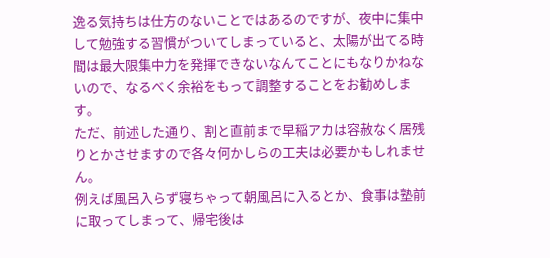逸る気持ちは仕方のないことではあるのですが、夜中に集中して勉強する習慣がついてしまっていると、太陽が出てる時間は最大限集中力を発揮できないなんてことにもなりかねないので、なるべく余裕をもって調整することをお勧めします。
ただ、前述した通り、割と直前まで早稲アカは容赦なく居残りとかさせますので各々何かしらの工夫は必要かもしれません。
例えば風呂入らず寝ちゃって朝風呂に入るとか、食事は塾前に取ってしまって、帰宅後は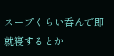スープくらい呑んで即就寝するとか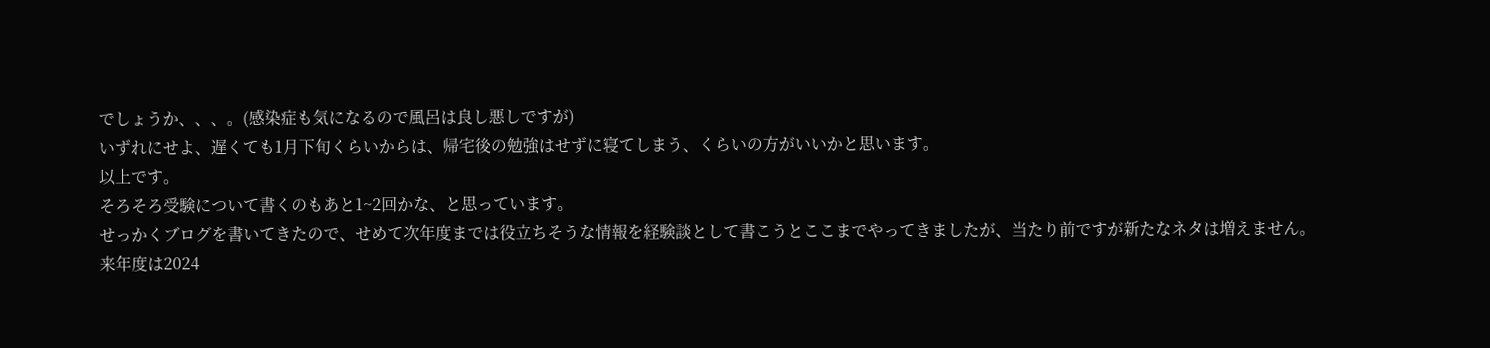でしょうか、、、。(感染症も気になるので風呂は良し悪しですが)
いずれにせよ、遅くても1月下旬くらいからは、帰宅後の勉強はせずに寝てしまう、くらいの方がいいかと思います。
以上です。
そろそろ受験について書くのもあと1~2回かな、と思っています。
せっかくブログを書いてきたので、せめて次年度までは役立ちそうな情報を経験談として書こうとここまでやってきましたが、当たり前ですが新たなネタは増えません。
来年度は2024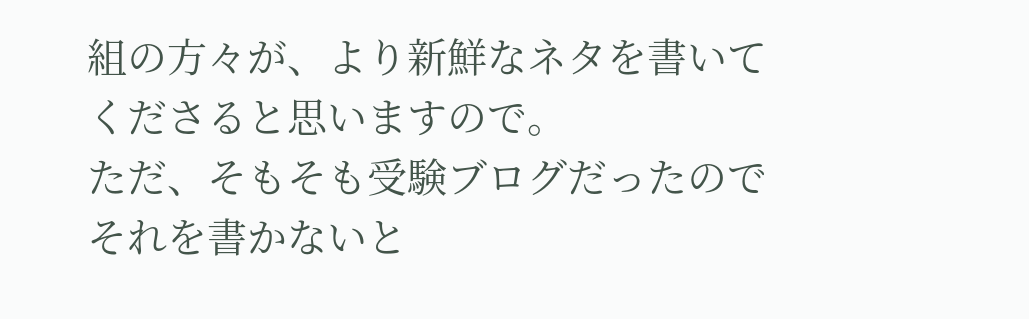組の方々が、より新鮮なネタを書いてくださると思いますので。
ただ、そもそも受験ブログだったのでそれを書かないと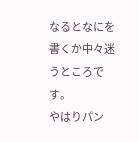なるとなにを書くか中々迷うところです。
やはりパン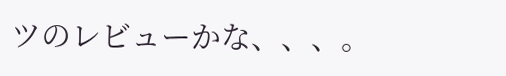ツのレビューかな、、、。